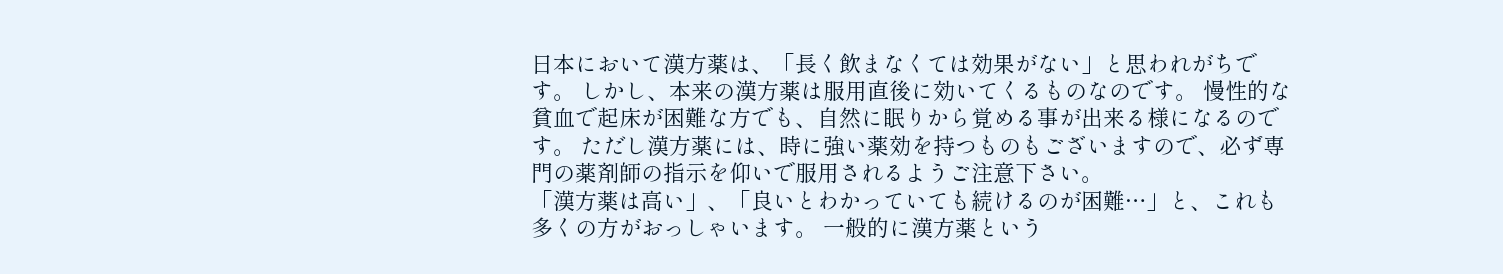日本において漢方薬は、「長く飲まなくては効果がない」と思われがちです。 しかし、本来の漢方薬は服用直後に効いてくるものなのです。 慢性的な貧血で起床が困難な方でも、自然に眠りから覚める事が出来る様になるのです。 ただし漢方薬には、時に強い薬効を持つものもございますので、必ず専門の薬剤師の指示を仰いで服用されるようご注意下さい。
「漢方薬は高い」、「良いとわかっていても続けるのが困難…」と、これも多くの方がおっしゃいます。 一般的に漢方薬という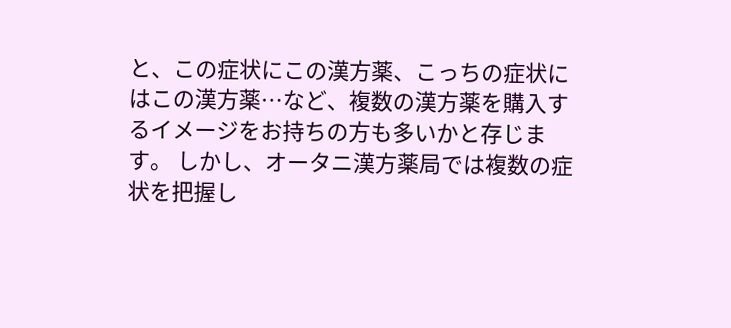と、この症状にこの漢方薬、こっちの症状にはこの漢方薬…など、複数の漢方薬を購入するイメージをお持ちの方も多いかと存じます。 しかし、オータニ漢方薬局では複数の症状を把握し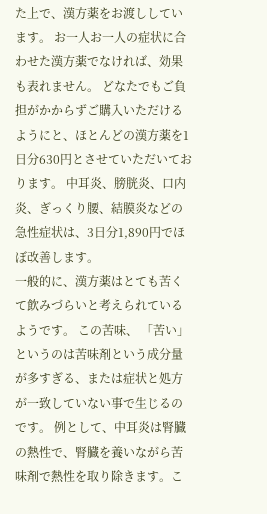た上で、漢方薬をお渡ししています。 お一人お一人の症状に合わせた漢方薬でなければ、効果も表れません。 どなたでもご負担がかからずご購入いただけるようにと、ほとんどの漢方薬を1日分630円とさせていただいております。 中耳炎、膀胱炎、口内炎、ぎっくり腰、結膜炎などの急性症状は、3日分1,890円でほぼ改善します。
一般的に、漢方薬はとても苦くて飲みづらいと考えられているようです。 この苦味、 「苦い」というのは苦味剤という成分量が多すぎる、または症状と処方が一致していない事で生じるのです。 例として、中耳炎は腎臓の熱性で、腎臓を養いながら苦味剤で熱性を取り除きます。こ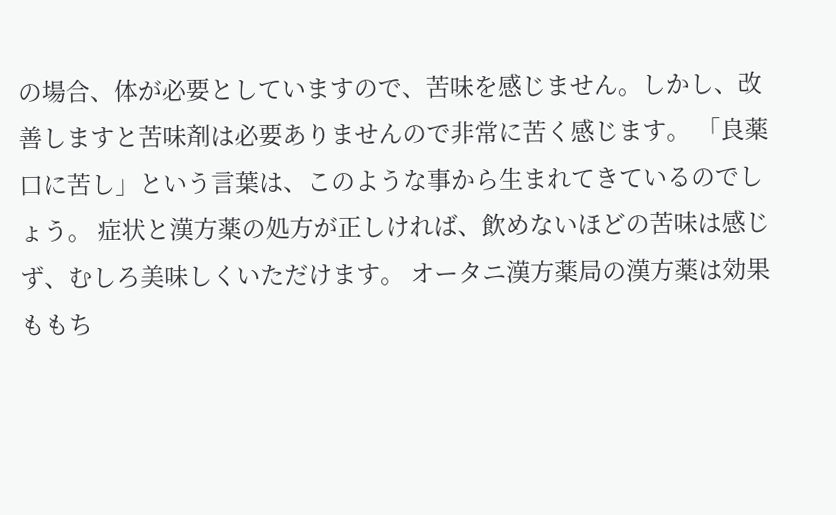の場合、体が必要としていますので、苦味を感じません。しかし、改善しますと苦味剤は必要ありませんので非常に苦く感じます。 「良薬口に苦し」という言葉は、このような事から生まれてきているのでしょう。 症状と漢方薬の処方が正しければ、飲めないほどの苦味は感じず、むしろ美味しくいただけます。 オータニ漢方薬局の漢方薬は効果ももち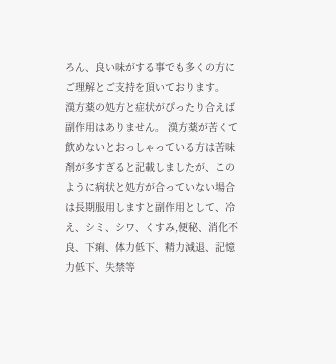ろん、良い味がする事でも多くの方にご理解とご支持を頂いております。
漢方薬の処方と症状がぴったり合えば副作用はありません。 漢方薬が苦くて飲めないとおっしゃっている方は苦味剤が多すぎると記載しましたが、このように病状と処方が合っていない場合は長期服用しますと副作用として、冷え、シミ、シワ、くすみ,便秘、消化不良、下痢、体力低下、精力減退、記憶力低下、失禁等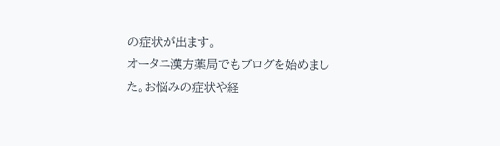の症状が出ます。
オータニ漢方薬局でもブログを始めました。お悩みの症状や経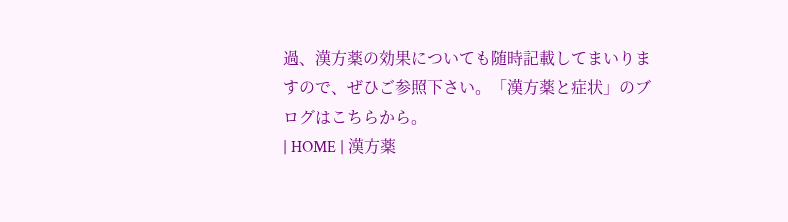過、漢方薬の効果についても随時記載してまいりますので、ぜひご参照下さい。「漢方薬と症状」のブログはこちらから。
| HOME | 漢方薬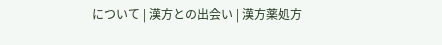について | 漢方との出会い | 漢方薬処方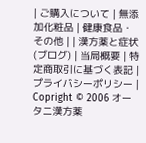| ご購入について | 無添加化粧品 | 健康食品・その他 | | 漢方薬と症状(ブログ) | 当局概要 | 特定商取引に基づく表記 | プライバシーポリシー | Copright © 2006 オータニ漢方薬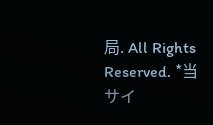局. All Rights Reserved. *当サイ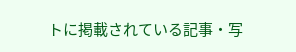トに掲載されている記事・写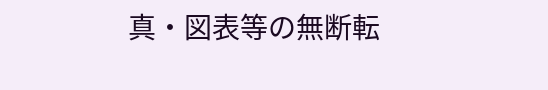真・図表等の無断転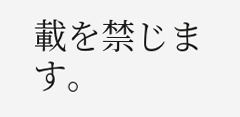載を禁じます。